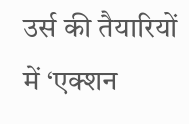उर्स की तैयारियों में ‘एक्शन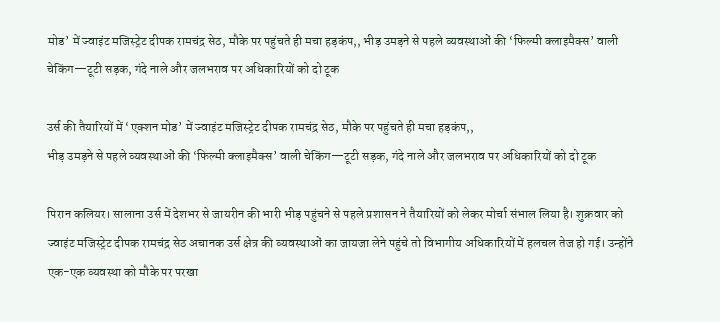मोड’ में ज्वाइंट मजिस्ट्रेट दीपक रामचंद्र सेठ, मौके पर पहुंचते ही मचा हड़कंप,, भीड़ उमड़ने से पहले व्यवस्थाओं की ‘फिल्मी क्लाइमैक्स’ वाली चेकिंग—टूटी सड़क, गंदे नाले और जलभराव पर अधिकारियों को दो टूक

उर्स की तैयारियों में ‘एक्शन मोड’ में ज्वाइंट मजिस्ट्रेट दीपक रामचंद्र सेठ, मौके पर पहुंचते ही मचा हड़कंप,,
भीड़ उमड़ने से पहले व्यवस्थाओं की ‘फिल्मी क्लाइमैक्स’ वाली चेकिंग—टूटी सड़क, गंदे नाले और जलभराव पर अधिकारियों को दो टूक

पिरान कलियर। सालाना उर्स में देशभर से जायरीन की भारी भीड़ पहुंचने से पहले प्रशासन ने तैयारियों को लेकर मोर्चा संभाल लिया है। शुक्रवार को ज्वाइंट मजिस्ट्रेट दीपक रामचंद्र सेठ अचानक उर्स क्षेत्र की व्यवस्थाओं का जायजा लेने पहुंचे तो विभागीय अधिकारियों में हलचल तेज हो गई। उन्होंने एक-एक व्यवस्था को मौके पर परखा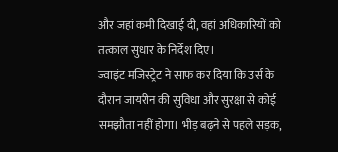और जहां कमी दिखाई दी, वहां अधिकारियों को तत्काल सुधार के निर्देश दिए।
ज्वाइंट मजिस्ट्रेट ने साफ कर दिया कि उर्स के दौरान जायरीन की सुविधा और सुरक्षा से कोई समझौता नहीं होगा। भीड़ बढ़ने से पहले सड़क,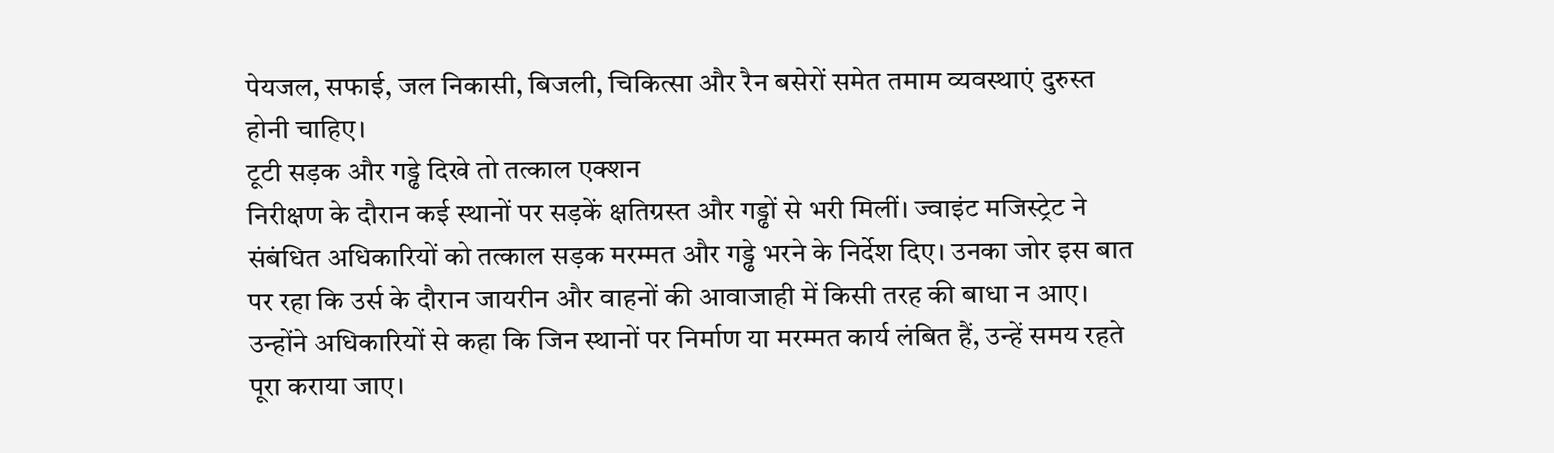पेयजल, सफाई, जल निकासी, बिजली, चिकित्सा और रैन बसेरों समेत तमाम व्यवस्थाएं दुरुस्त होनी चाहिए।
टूटी सड़क और गड्ढे दिखे तो तत्काल एक्शन
निरीक्षण के दौरान कई स्थानों पर सड़कें क्षतिग्रस्त और गड्ढों से भरी मिलीं। ज्वाइंट मजिस्ट्रेट ने संबंधित अधिकारियों को तत्काल सड़क मरम्मत और गड्ढे भरने के निर्देश दिए। उनका जोर इस बात पर रहा कि उर्स के दौरान जायरीन और वाहनों की आवाजाही में किसी तरह की बाधा न आए। उन्होंने अधिकारियों से कहा कि जिन स्थानों पर निर्माण या मरम्मत कार्य लंबित हैं, उन्हें समय रहते पूरा कराया जाए।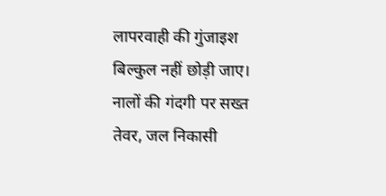लापरवाही की गुंजाइश बिल्कुल नहीं छोड़ी जाए।
नालों की गंदगी पर सख्त तेवर, जल निकासी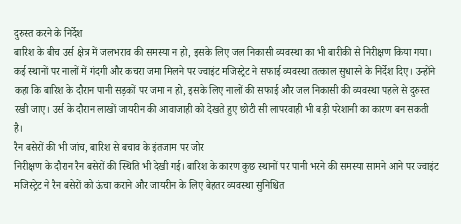दुरुस्त करने के निर्देश
बारिश के बीच उर्स क्षेत्र में जलभराव की समस्या न हो, इसके लिए जल निकासी व्यवस्था का भी बारीकी से निरीक्षण किया गया। कई स्थानों पर नालों में गंदगी और कचरा जमा मिलने पर ज्वाइंट मजिस्ट्रेट ने सफाई व्यवस्था तत्काल सुधारने के निर्देश दिए। उन्होंने कहा कि बारिश के दौरान पानी सड़कों पर जमा न हो, इसके लिए नालों की सफाई और जल निकासी की व्यवस्था पहले से दुरुस्त रखी जाए। उर्स के दौरान लाखों जायरीन की आवाजाही को देखते हुए छोटी सी लापरवाही भी बड़ी परेशानी का कारण बन सकती है।
रैन बसेरों की भी जांच, बारिश से बचाव के इंतजाम पर जोर
निरीक्षण के दौरान रैन बसेरों की स्थिति भी देखी गई। बारिश के कारण कुछ स्थानों पर पानी भरने की समस्या सामने आने पर ज्वाइंट मजिस्ट्रेट ने रैन बसेरों को ऊंचा कराने और जायरीन के लिए बेहतर व्यवस्था सुनिश्चित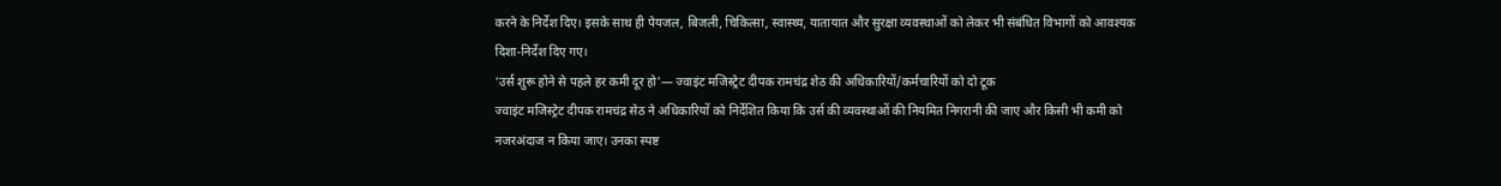करने के निर्देश दिए। इसके साथ ही पेयजल, बिजली, चिकित्सा, स्वास्थ्य, यातायात और सुरक्षा व्यवस्थाओं को लेकर भी संबंधित विभागों को आवश्यक दिशा-निर्देश दिए गए।
‘उर्स शुरू होने से पहले हर कमी दूर हो’— ज्वाइंट मजिस्ट्रेट दीपक रामचंद्र शेठ की अधिकारियों/कर्मचारियों को दो टूक
ज्वाइंट मजिस्ट्रेट दीपक रामचंद्र सेठ ने अधिकारियों को निर्देशित किया कि उर्स की व्यवस्थाओं की नियमित निगरानी की जाए और किसी भी कमी को नजरअंदाज न किया जाए। उनका स्पष्ट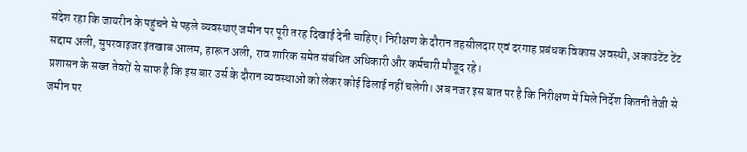संदेश रहा कि जायरीन के पहुंचने से पहले व्यवस्थाएं जमीन पर पूरी तरह दिखाई देनी चाहिए। निरीक्षण के दौरान तहसीलदार एवं दरगाह प्रबंधक विकास अवस्थी, अकाउंटेंट टेंट सद्दाम अली, सुपरवाइजर इंतखाब आलम, हारून अली, राव शारिक समेत संबंधित अधिकारी और कर्मचारी मौजूद रहे।
प्रशासन के सख्त तेवरों से साफ है कि इस बार उर्स के दौरान व्यवस्थाओं को लेकर कोई ढिलाई नहीं चलेगी। अब नजर इस बात पर है कि निरीक्षण में मिले निर्देश कितनी तेजी से जमीन पर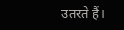उतरते हैं।